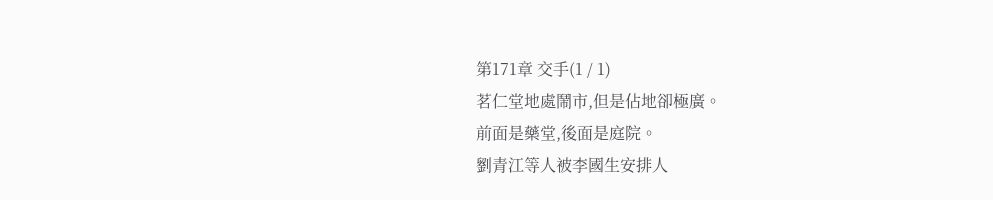第171章 交手(1 / 1)
茗仁堂地處鬧市,但是佔地卻極廣。
前面是藥堂,後面是庭院。
劉青江等人被李國生安排人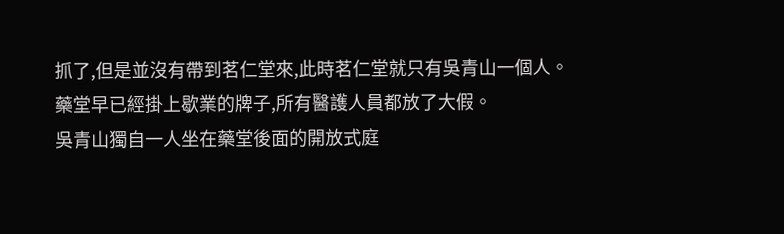抓了,但是並沒有帶到茗仁堂來,此時茗仁堂就只有吳青山一個人。
藥堂早已經掛上歇業的牌子,所有醫護人員都放了大假。
吳青山獨自一人坐在藥堂後面的開放式庭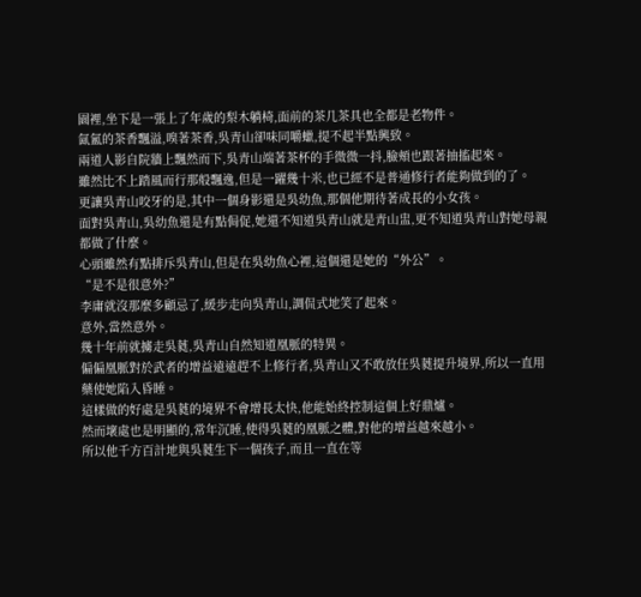園裡,坐下是一張上了年歲的梨木躺椅,面前的茶几茶具也全都是老物件。
氤氳的茶香飄溢,嗅著茶香,吳青山卻味同嚼蠟,提不起半點興致。
兩道人影自院牆上飄然而下,吳青山端著茶杯的手微微一抖,臉頰也跟著抽搐起來。
雖然比不上踏風而行那般飄逸,但是一躍幾十米,也已經不是普通修行者能夠做到的了。
更讓吳青山咬牙的是,其中一個身影還是吳幼魚,那個他期待著成長的小女孩。
面對吳青山,吳幼魚還是有點侷促,她還不知道吳青山就是青山盅,更不知道吳青山對她母親都做了什麼。
心頭雖然有點排斥吳青山,但是在吳幼魚心裡,這個還是她的“外公”。
“是不是很意外?”
李庸就沒那麼多顧忌了,緩步走向吳青山,調侃式地笑了起來。
意外,當然意外。
幾十年前就擄走吳蕤,吳青山自然知道凰脈的特異。
偏偏凰脈對於武者的增益遠遠趕不上修行者,吳青山又不敢放任吳蕤提升境界,所以一直用藥使她陷入昏睡。
這樣做的好處是吳蕤的境界不會增長太快,他能始終控制這個上好鼎爐。
然而壞處也是明顯的,常年沉睡,使得吳蕤的凰脈之體,對他的增益越來越小。
所以他千方百計地與吳蕤生下一個孩子,而且一直在等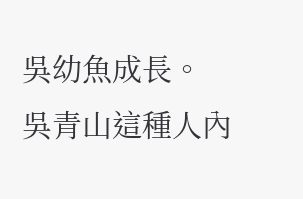吳幼魚成長。
吳青山這種人內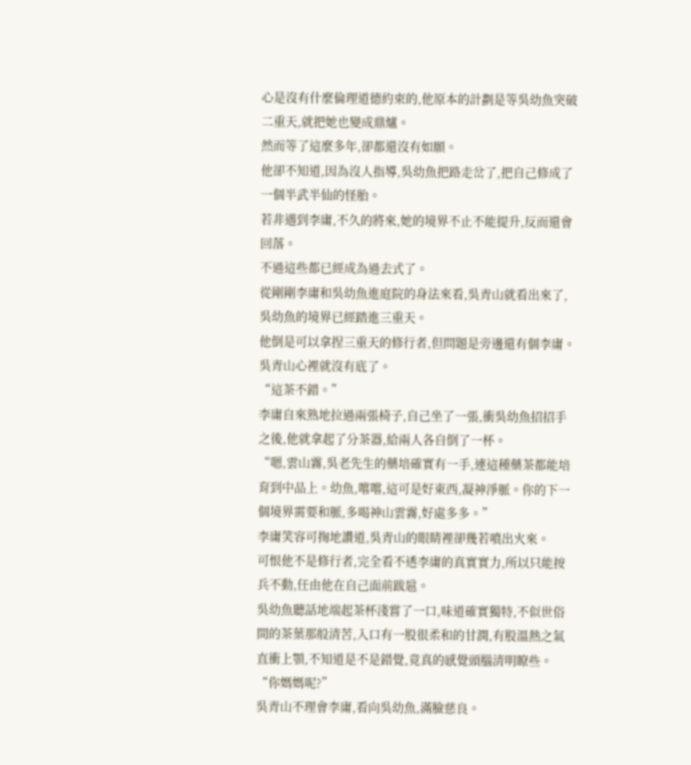心是沒有什麼倫理道德約束的,他原本的計劃是等吳幼魚突破二重天,就把她也變成鼎爐。
然而等了這麼多年,卻都還沒有如願。
他卻不知道,因為沒人指導,吳幼魚把路走岔了,把自己修成了一個半武半仙的怪胎。
若非遇到李庸,不久的將來,她的境界不止不能提升,反而還會回落。
不過這些都已經成為過去式了。
從剛剛李庸和吳幼魚進庭院的身法來看,吳青山就看出來了,吳幼魚的境界已經踏進三重天。
他倒是可以拿捏三重天的修行者,但問題是旁邊還有個李庸。
吳青山心裡就沒有底了。
“這茶不錯。”
李庸自來熟地拉過兩張椅子,自己坐了一張,衝吳幼魚招招手之後,他就拿起了分茶器,給兩人各自倒了一杯。
“嗯,雲山霧,吳老先生的藥培確實有一手,連這種藥茶都能培育到中品上。幼魚,嚐嚐,這可是好東西,凝神淨脈。你的下一個境界需要和脈,多喝神山雲霧,好處多多。”
李庸笑容可掬地讚道,吳青山的眼睛裡卻幾若噴出火來。
可恨他不是修行者,完全看不透李庸的真實實力,所以只能按兵不動,任由他在自己面前跋扈。
吳幼魚聽話地端起茶杯淺嘗了一口,味道確實獨特,不似世俗間的茶葉那般清苦,入口有一股很柔和的甘潤,有股溫熱之氣直衝上顎,不知道是不是錯覺,竟真的感覺頭腦清明瞭些。
“你媽媽呢?”
吳青山不理會李庸,看向吳幼魚,滿臉慈良。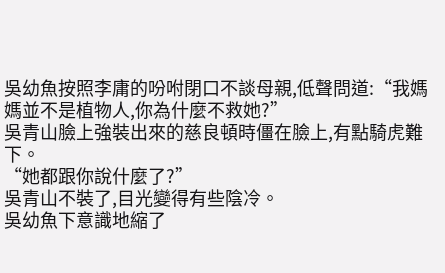吳幼魚按照李庸的吩咐閉口不談母親,低聲問道:“我媽媽並不是植物人,你為什麼不救她?”
吳青山臉上強裝出來的慈良頓時僵在臉上,有點騎虎難下。
“她都跟你說什麼了?”
吳青山不裝了,目光變得有些陰冷。
吳幼魚下意識地縮了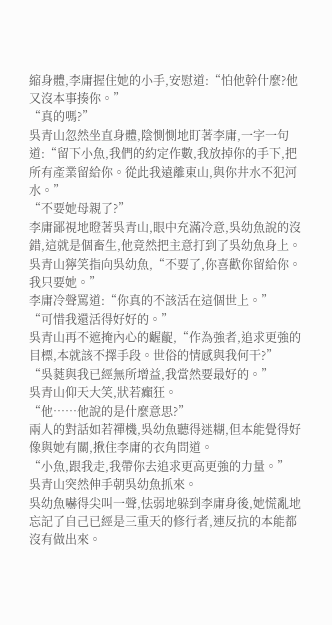縮身體,李庸握住她的小手,安慰道:“怕他幹什麼?他又沒本事揍你。”
“真的嗎?”
吳青山忽然坐直身體,陰惻惻地盯著李庸,一字一句道:“留下小魚,我們的約定作數,我放掉你的手下,把所有產業留給你。從此我遠離東山,與你井水不犯河水。”
“不要她母親了?”
李庸鄙視地瞪著吳青山,眼中充滿冷意,吳幼魚說的沒錯,這就是個畜生,他竟然把主意打到了吳幼魚身上。
吳青山獰笑指向吳幼魚,“不要了,你喜歡你留給你。我只要她。”
李庸冷聲罵道:“你真的不該活在這個世上。”
“可惜我還活得好好的。”
吳青山再不遮掩內心的齷齪,“作為強者,追求更強的目標,本就該不擇手段。世俗的情感與我何干?”
“吳蕤與我已經無所增益,我當然要最好的。”
吳青山仰天大笑,狀若癲狂。
“他……他說的是什麼意思?”
兩人的對話如若禪機,吳幼魚聽得迷糊,但本能覺得好像與她有關,揪住李庸的衣角問道。
“小魚,跟我走,我帶你去追求更高更強的力量。”
吳青山突然伸手朝吳幼魚抓來。
吳幼魚嚇得尖叫一聲,怯弱地躲到李庸身後,她慌亂地忘記了自己已經是三重天的修行者,連反抗的本能都沒有做出來。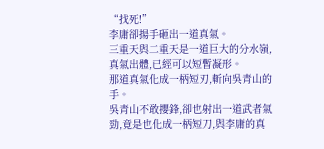“找死!”
李庸卻揚手砸出一道真氣。
三重天與二重天是一道巨大的分水嶺,真氣出體,已經可以短暫凝形。
那道真氣化成一柄短刃,斬向吳青山的手。
吳青山不敢攖鋒,卻也射出一道武者氣勁,竟是也化成一柄短刀,與李庸的真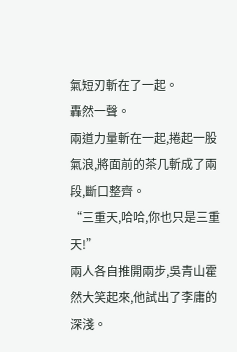氣短刃斬在了一起。
轟然一聲。
兩道力量斬在一起,捲起一股氣浪,將面前的茶几斬成了兩段,斷口整齊。
“三重天,哈哈,你也只是三重天!”
兩人各自推開兩步,吳青山霍然大笑起來,他試出了李庸的深淺。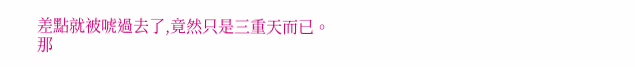差點就被唬過去了,竟然只是三重天而已。
那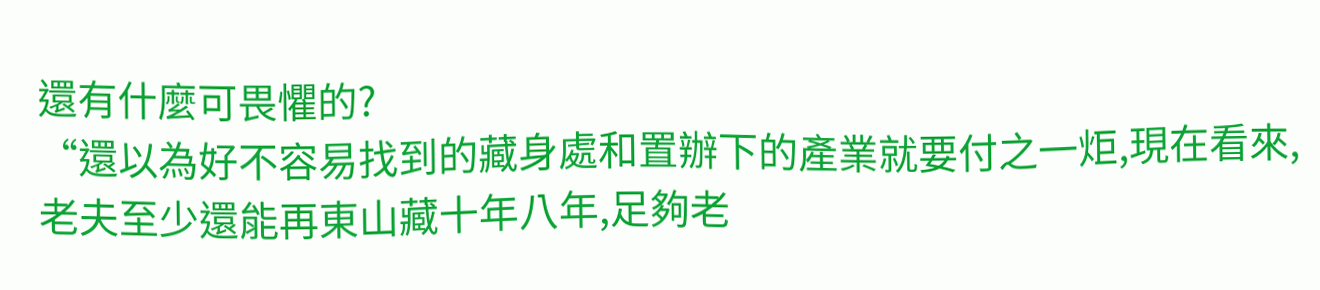還有什麼可畏懼的?
“還以為好不容易找到的藏身處和置辦下的產業就要付之一炬,現在看來,老夫至少還能再東山藏十年八年,足夠老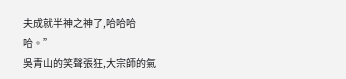夫成就半神之神了,哈哈哈哈。”
吳青山的笑聲張狂,大宗師的氣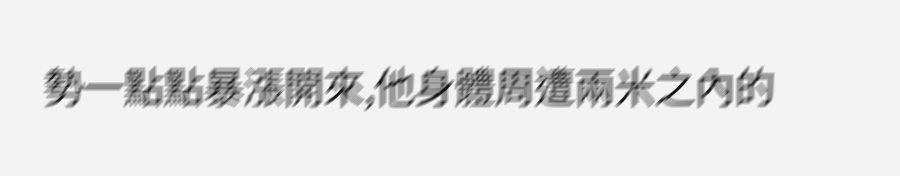勢一點點暴漲開來,他身體周遭兩米之內的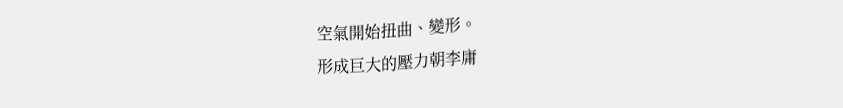空氣開始扭曲、變形。
形成巨大的壓力朝李庸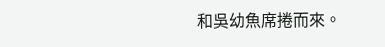和吳幼魚席捲而來。